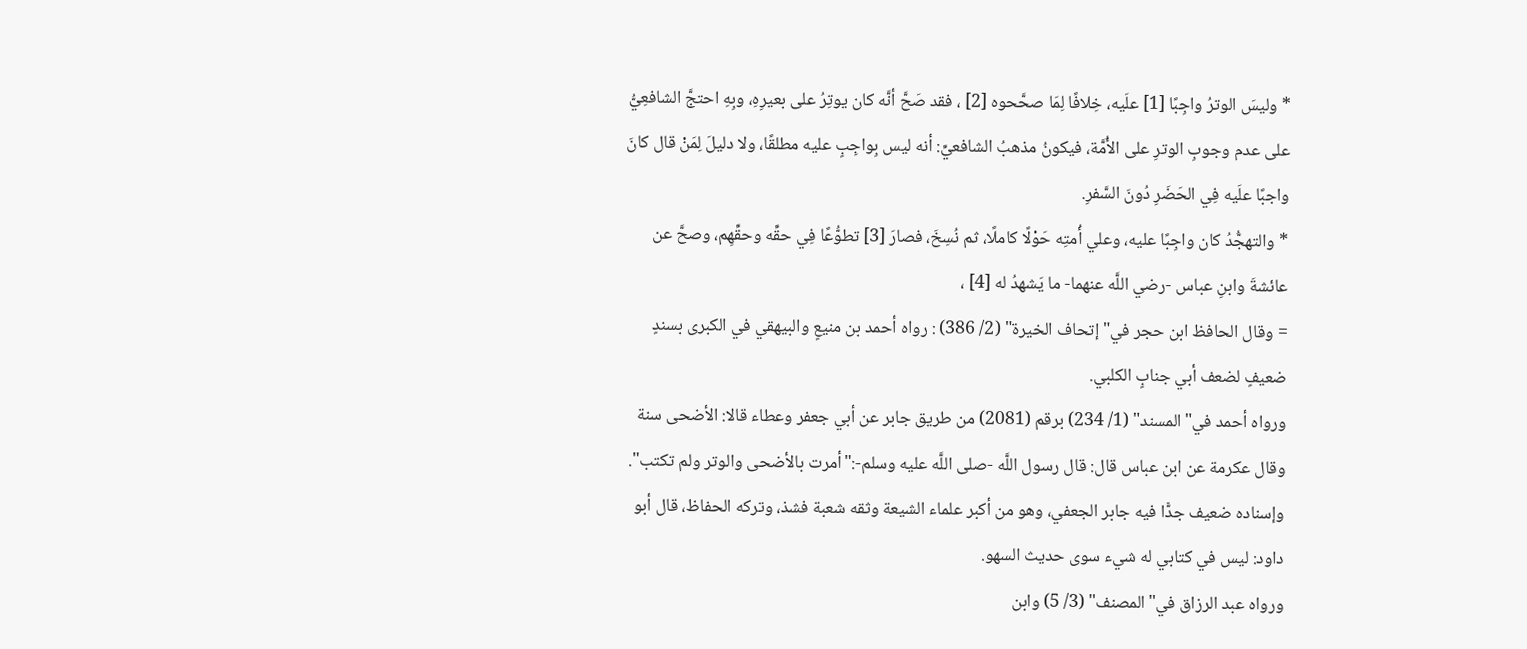* وليسَ الوترُ واجِبًا [1] علَيه، خِلافًا لِمَا صحَّحوه [2] ، فقد صَحَّ أنَّه كان يوتِرُ على بعيرِهِ، وبِهِ احتجَّ الشافعِيُّ على عدم وجوبِ الوترِ على الأُمَّة، فيكونُ مذهبُ الشافعيِّ: أنه ليس بِواجِبٍ عليه مطلقًا، ولا دليلَ لِمَنْ قال كانَ واجبًا علَيه فِي الحَضَرِ دُونَ السَّفرِ.
* والتهجُّدُ كان واجِبًا عليه، وعلي أُمتِه حَوْلًا كاملًا، ثم نُسِخَ، فصارَ [3] تطوُّعًا فِي حقِّه وحقِّهِم، وصحَّ عن عائشةَ وابنِ عباس -رضي اللَّه عنهما- ما يَشهدُ له [4] ،
= وقال الحافظ ابن حجر في"إتحاف الخيرة" (2/ 386) : رواه أحمد بن منيعٍ والبيهقي في الكبرى بسندٍ ضعيفٍ لضعف أبي جنابٍ الكلبي.
ورواه أحمد في"المسند" (1/ 234) برقم (2081) من طريق جابر عن أبي جعفر وعطاء قالا: الأضحى سنة وقال عكرمة عن ابن عباس قال: قال رسول اللَّه -صلى اللَّه عليه وسلم-:"أمرت بالأضحى والوتر ولم تكتب".
وإسناده ضعيف جدًّا فيه جابر الجعفي، وهو من أكبر علماء الشيعة وثقه شعبة فشذ، وتركه الحفاظ، قال أبو داود: ليس في كتابي له شيء سوى حديث السهو.
ورواه عبد الرزاق في"المصنف" (3/ 5) وابن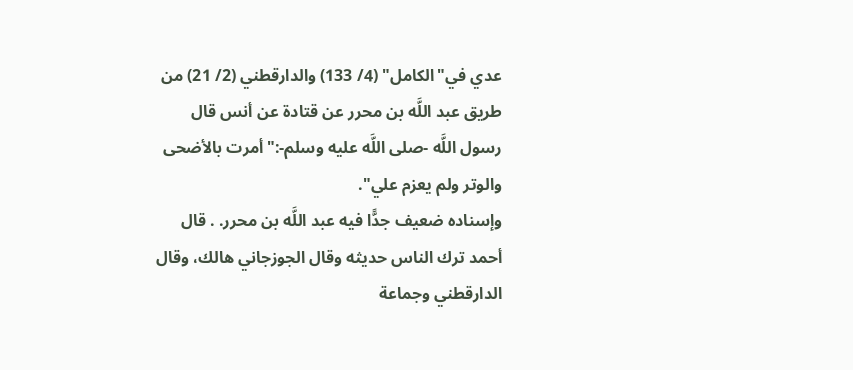عدي في"الكامل" (4/ 133) والدارقطني (2/ 21) من طريق عبد اللَّه بن محرر عن قتادة عن أنس قال رسول اللَّه -صلى اللَّه عليه وسلم-:"أمرت بالأضحى والوتر ولم يعزم علي".
وإسناده ضعيف جدًّا فيه عبد اللَّه بن محرر. . قال أحمد ترك الناس حديثه وقال الجوزجاني هالك، وقال الدارقطني وجماعة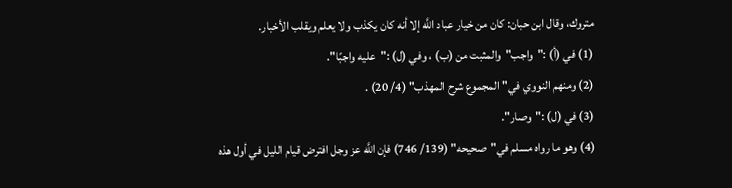متروك، وقال ابن حبان: كان من خيار عباد اللَّه إلا أنه كان يكذب ولا يعلم ويقلب الأخبار.
(1) في (أ) :"واجب"والمثبت من (ب) ، وفي (ل) :"عليه واجبًا".
(2) ومنهم النووي في"المجموع شرح المهذب" (4/ 20) .
(3) في (ل) :"وصار".
(4) وهو ما رواه مسلم في"صحيحه" (139/ 746) فإن اللَّه عز وجل افترض قيام الليل في أول هذه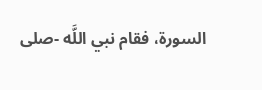السورة، فقام نبي اللَّه -صلى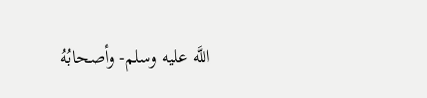اللَّه عليه وسلم- وأصحابُهُ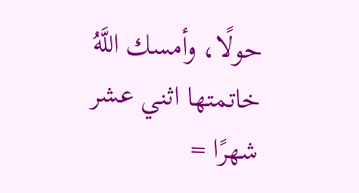حولًا، وأمسك اللَّهُ خاتمتها اثني عشر شهرًا =